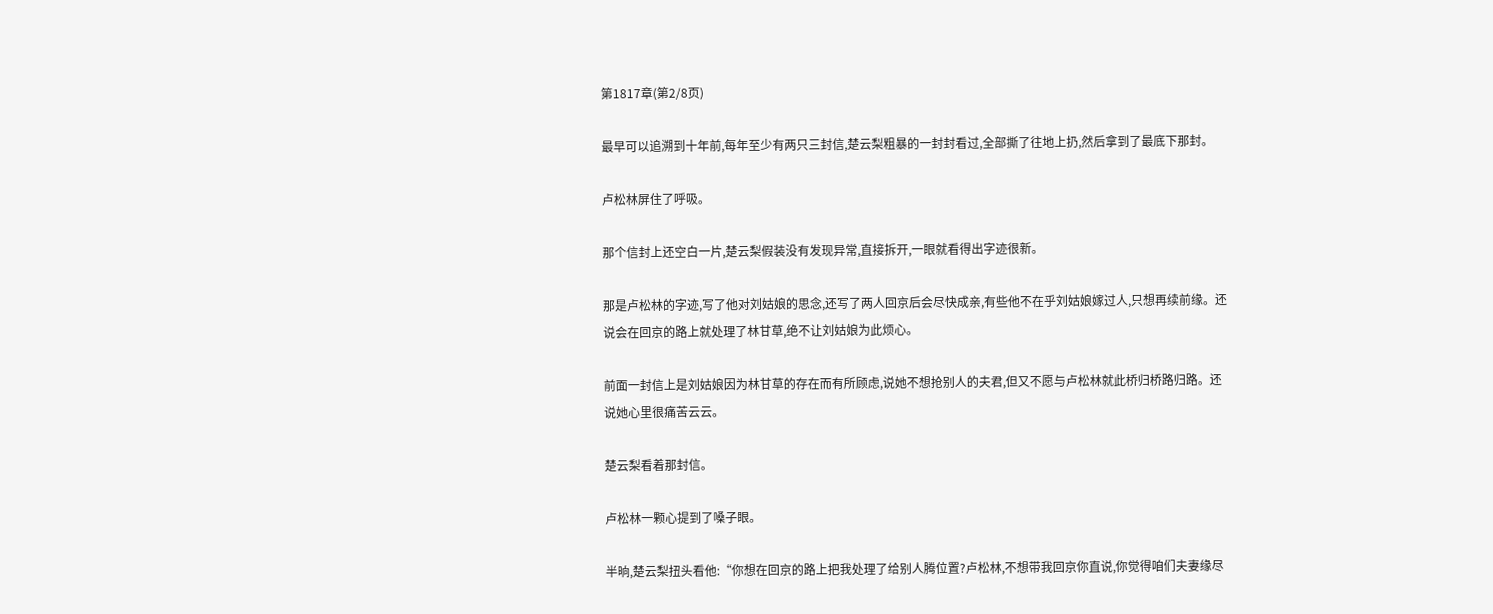第1817章(第2/8页)

最早可以追溯到十年前,每年至少有两只三封信,楚云梨粗暴的一封封看过,全部撕了往地上扔,然后拿到了最底下那封。

卢松林屏住了呼吸。

那个信封上还空白一片,楚云梨假装没有发现异常,直接拆开,一眼就看得出字迹很新。

那是卢松林的字迹,写了他对刘姑娘的思念,还写了两人回京后会尽快成亲,有些他不在乎刘姑娘嫁过人,只想再续前缘。还说会在回京的路上就处理了林甘草,绝不让刘姑娘为此烦心。

前面一封信上是刘姑娘因为林甘草的存在而有所顾虑,说她不想抢别人的夫君,但又不愿与卢松林就此桥归桥路归路。还说她心里很痛苦云云。

楚云梨看着那封信。

卢松林一颗心提到了嗓子眼。

半晌,楚云梨扭头看他:“你想在回京的路上把我处理了给别人腾位置?卢松林,不想带我回京你直说,你觉得咱们夫妻缘尽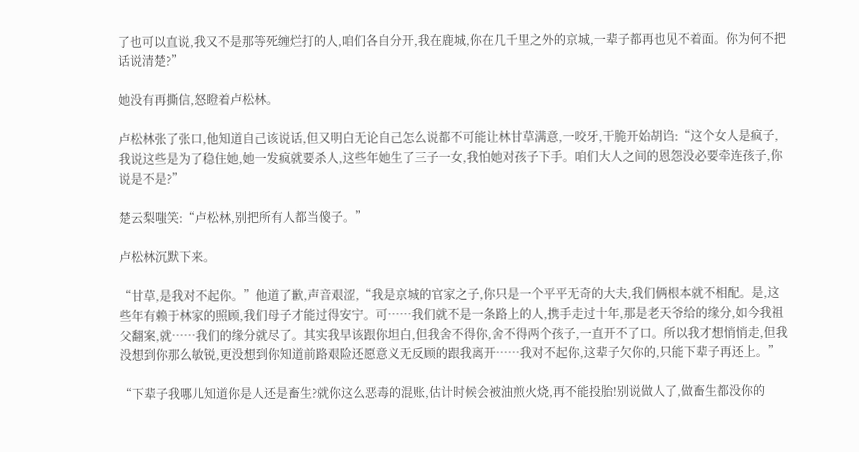了也可以直说,我又不是那等死缠烂打的人,咱们各自分开,我在鹿城,你在几千里之外的京城,一辈子都再也见不着面。你为何不把话说清楚?”

她没有再撕信,怒瞪着卢松林。

卢松林张了张口,他知道自己该说话,但又明白无论自己怎么说都不可能让林甘草满意,一咬牙,干脆开始胡诌:“这个女人是疯子,我说这些是为了稳住她,她一发疯就要杀人,这些年她生了三子一女,我怕她对孩子下手。咱们大人之间的恩怨没必要牵连孩子,你说是不是?”

楚云梨嗤笑:“卢松林,别把所有人都当傻子。”

卢松林沉默下来。

“甘草,是我对不起你。”他道了歉,声音艰涩,“我是京城的官家之子,你只是一个平平无奇的大夫,我们俩根本就不相配。是,这些年有赖于林家的照顾,我们母子才能过得安宁。可……我们就不是一条路上的人,携手走过十年,那是老天爷给的缘分,如今我祖父翻案,就……我们的缘分就尽了。其实我早该跟你坦白,但我舍不得你,舍不得两个孩子,一直开不了口。所以我才想悄悄走,但我没想到你那么敏锐,更没想到你知道前路艰险还愿意义无反顾的跟我离开……我对不起你,这辈子欠你的,只能下辈子再还上。”

“下辈子我哪儿知道你是人还是畜生?就你这么恶毒的混账,估计时候会被油煎火烧,再不能投胎!别说做人了,做畜生都没你的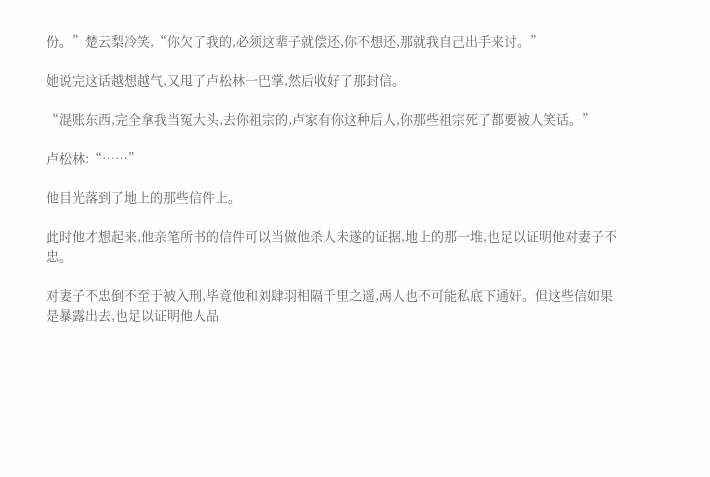份。”楚云梨冷笑,“你欠了我的,必须这辈子就偿还,你不想还,那就我自己出手来讨。”

她说完这话越想越气,又甩了卢松林一巴掌,然后收好了那封信。

“混账东西,完全拿我当冤大头,去你祖宗的,卢家有你这种后人,你那些祖宗死了都要被人笑话。”

卢松林:“……”

他目光落到了地上的那些信件上。

此时他才想起来,他亲笔所书的信件可以当做他杀人未遂的证据,地上的那一堆,也足以证明他对妻子不忠。

对妻子不忠倒不至于被入刑,毕竟他和刘肆羽相隔千里之遥,两人也不可能私底下通奸。但这些信如果是暴露出去,也足以证明他人品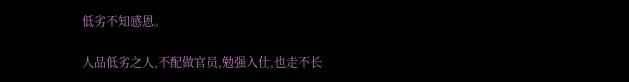低劣不知感恩。

人品低劣之人,不配做官员,勉强入仕,也走不长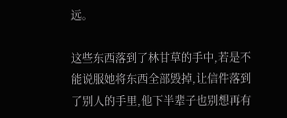远。

这些东西落到了林甘草的手中,若是不能说服她将东西全部毁掉,让信件落到了别人的手里,他下半辈子也别想再有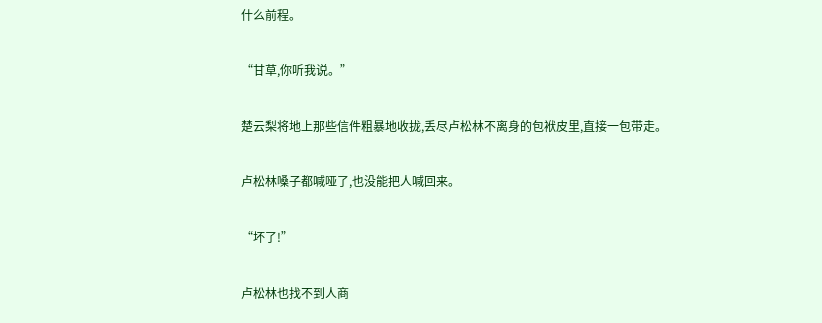什么前程。

“甘草,你听我说。”

楚云梨将地上那些信件粗暴地收拢,丢尽卢松林不离身的包袱皮里,直接一包带走。

卢松林嗓子都喊哑了,也没能把人喊回来。

“坏了!”

卢松林也找不到人商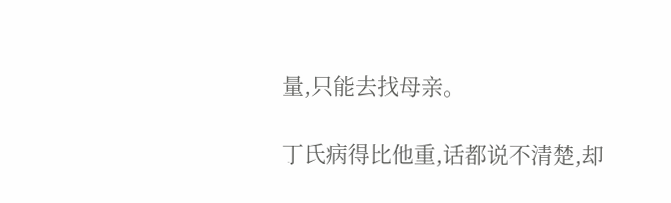量,只能去找母亲。

丁氏病得比他重,话都说不清楚,却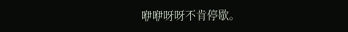咿咿呀呀不肯停歇。